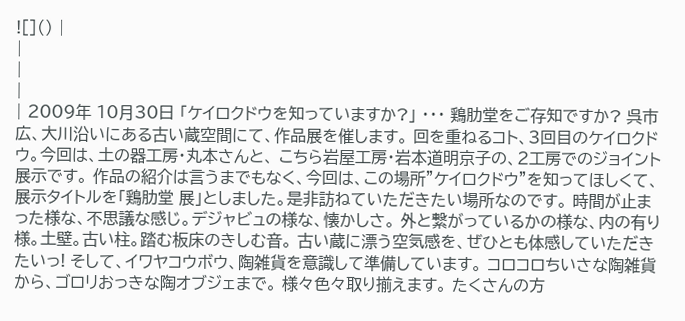![]() |
|
|
|
| 2009年 10月30日 「ケイロクドウを知っていますか?」 ・・・ 鶏肋堂をご存知ですか? 呉市広、大川沿いにある古い蔵空間にて、作品展を催します。 回を重ねるコト、3回目のケイロクドウ。今回は、土の器工房・丸本さんと、 こちら岩屋工房・岩本道明京子の、2工房でのジョイント展示です。 作品の紹介は言うまでもなく、今回は、この場所”ケイロクドウ”を知ってほしくて、 展示タイトルを「鶏肋堂 展」としました。是非訪ねていただきたい場所なのです。 時間が止まった様な、不思議な感じ。デジャビュの様な、懐かしさ。 外と繋がっているかの様な、内の有り様。土壁。古い柱。踏む板床のきしむ音。 古い蔵に漂う空気感を、ぜひとも体感していただきたいっ! そして、イワヤコウボウ、陶雑貨を意識して準備しています。 コロコロちいさな陶雑貨から、ゴロリおっきな陶オブジェまで。 様々色々取り揃えます。 たくさんの方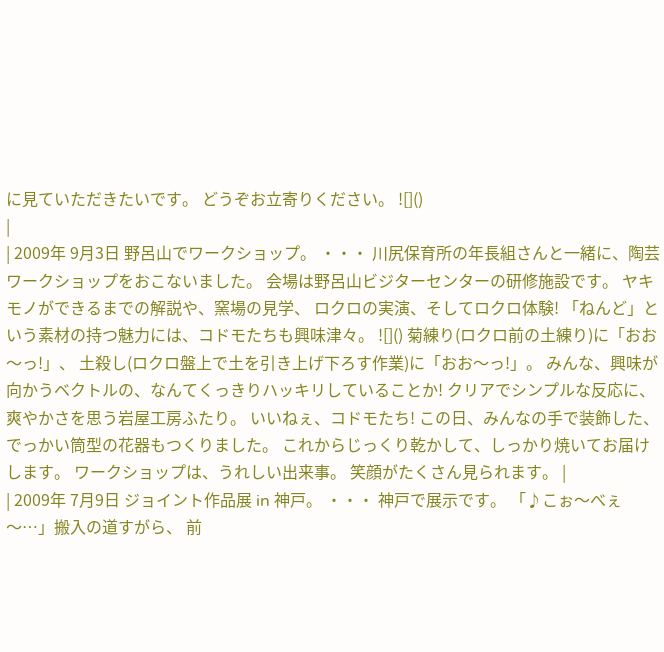に見ていただきたいです。 どうぞお立寄りください。 ![]()
|
| 2009年 9月3日 野呂山でワークショップ。 ・・・ 川尻保育所の年長組さんと一緒に、陶芸ワークショップをおこないました。 会場は野呂山ビジターセンターの研修施設です。 ヤキモノができるまでの解説や、窯場の見学、 ロクロの実演、そしてロクロ体験! 「ねんど」という素材の持つ魅力には、コドモたちも興味津々。 ![]() 菊練り(ロクロ前の土練り)に「おお〜っ!」、 土殺し(ロクロ盤上で土を引き上げ下ろす作業)に「おお〜っ!」。 みんな、興味が向かうベクトルの、なんてくっきりハッキリしていることか! クリアでシンプルな反応に、爽やかさを思う岩屋工房ふたり。 いいねぇ、コドモたち! この日、みんなの手で装飾した、でっかい筒型の花器もつくりました。 これからじっくり乾かして、しっかり焼いてお届けします。 ワークショップは、うれしい出来事。 笑顔がたくさん見られます。 |
| 2009年 7月9日 ジョイント作品展 in 神戸。 ・・・ 神戸で展示です。 「♪こぉ〜べぇ〜…」搬入の道すがら、 前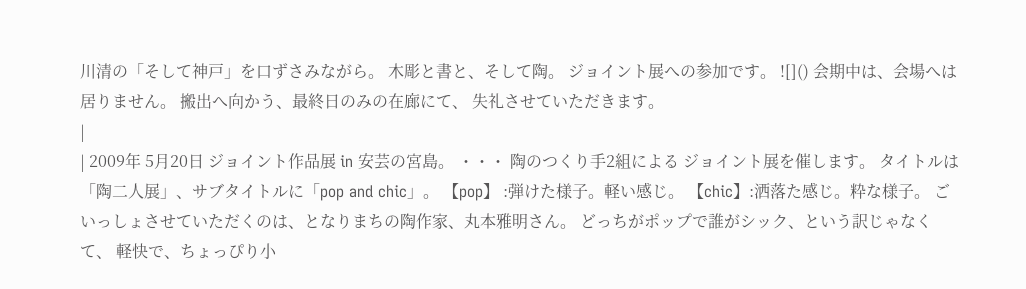川清の「そして神戸」を口ずさみながら。 木彫と書と、そして陶。 ジョイント展への参加です。 ![]() 会期中は、会場へは居りません。 搬出へ向かう、最終日のみの在廊にて、 失礼させていただきます。
|
| 2009年 5月20日 ジョイント作品展 in 安芸の宮島。 ・・・ 陶のつくり手2組による ジョイント展を催します。 タイトルは「陶二人展」、サブタイトルに「pop and chic」。 【pop】 :弾けた様子。軽い感じ。 【chic】:洒落た感じ。粋な様子。 ごいっしょさせていただくのは、となりまちの陶作家、丸本雅明さん。 どっちがポップで誰がシック、という訳じゃなくて、 軽快で、ちょっぴり小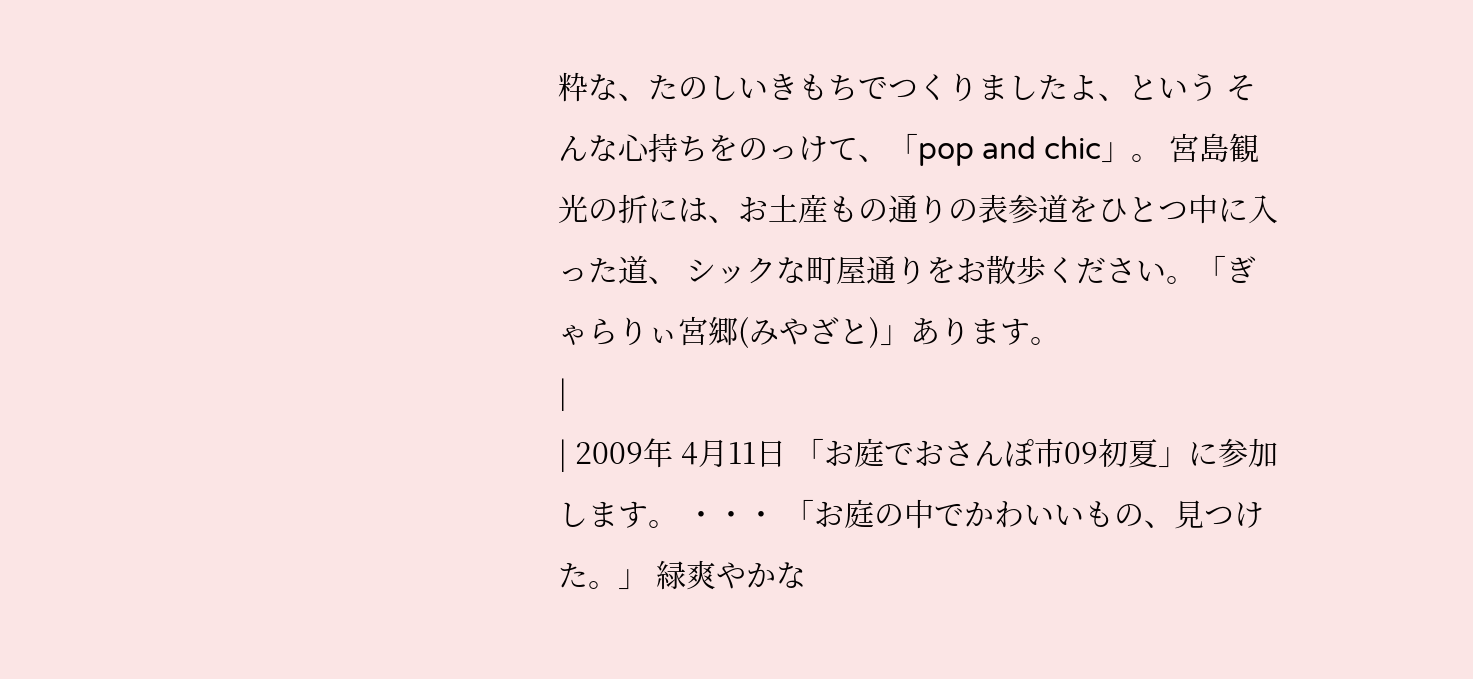粋な、たのしいきもちでつくりましたよ、という そんな心持ちをのっけて、「pop and chic」。 宮島観光の折には、お土産もの通りの表参道をひとつ中に入った道、 シックな町屋通りをお散歩ください。「ぎゃらりぃ宮郷(みやざと)」あります。
|
| 2009年 4月11日 「お庭でおさんぽ市09初夏」に参加します。 ・・・ 「お庭の中でかわいいもの、見つけた。」 緑爽やかな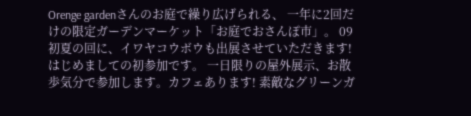Orenge gardenさんのお庭で繰り広げられる、 一年に2回だけの限定ガーデンマーケット「お庭でおさんぽ市」。 09初夏の回に、イワヤコウボウも出展させていただきます! はじめましての初参加です。 一日限りの屋外展示、お散歩気分で参加します。カフェあります! 素敵なグリーンガ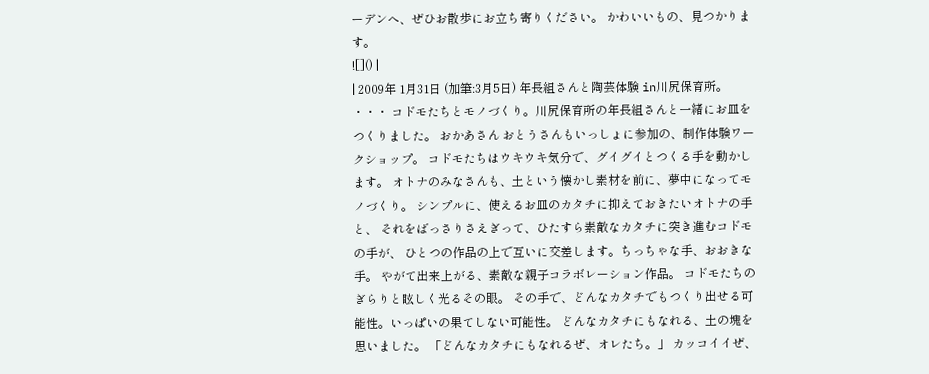ーデンへ、ぜひお散歩にお立ち寄りください。 かわいいもの、見つかります。
![]() |
| 2009年 1月31日 (加筆:3月5日) 年長組さんと陶芸体験 in川尻保育所。 ・・・ コドモたちとモノづくり。川尻保育所の年長組さんと一緒にお皿をつくりました。 おかあさん おとうさんもいっしょに参加の、制作体験ワークショップ。 コドモたちはウキウキ気分で、グイグイとつくる手を動かします。 オトナのみなさんも、土という懐かし素材を前に、夢中になってモノづくり。 シンプルに、使えるお皿のカタチに抑えておきたいオトナの手と、 それをばっさりさえぎって、ひたすら素敵なカタチに突き進むコドモの手が、 ひとつの作品の上で互いに交差します。ちっちゃな手、おおきな手。 やがて出来上がる、素敵な親子コラボレーション作品。 コドモたちのぎらりと眩しく光るその眼。 その手で、どんなカタチでもつくり出せる可能性。いっぱいの果てしない可能性。 どんなカタチにもなれる、土の塊を思いました。 「どんなカタチにもなれるぜ、オレたち。」 カッコイイぜ、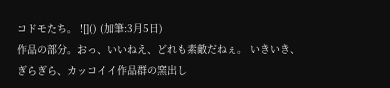コドモたち。 ![]() (加筆:3月5日)
作品の部分。おっ、いいねえ、どれも素敵だねぇ。 いきいき、ぎらぎら、カッコイイ作品群の窯出し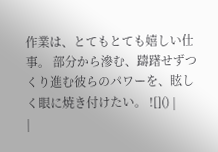作業は、とてもとても嬉しい仕事。 部分から滲む、躊躇せずつくり進む彼らのパワーを、眩しく眼に焼き付けたい。 ![]() |
|